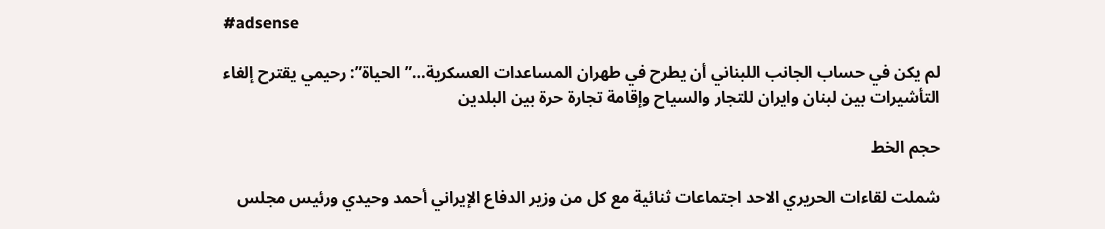#adsense

لم يكن في حساب الجانب اللبناني أن يطرح في طهران المساعدات العسكرية…”الحياة”: رحيمي يقترح إلغاء التأشيرات بين لبنان وايران للتجار والسياح وإقامة تجارة حرة بين البلدين

حجم الخط

شملت لقاءات الحريري الاحد اجتماعات ثنائية مع كل من وزير الدفاع الإيراني أحمد وحيدي ورئيس مجلس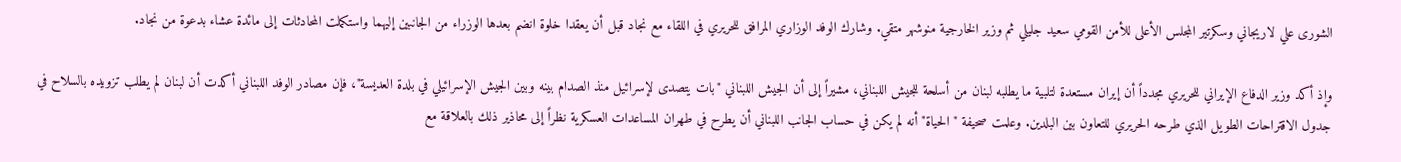الشورى علي لاريجاني وسكرتير المجلس الأعلى للأمن القومي سعيد جليلي ثم وزير الخارجية منوشهر متقي. وشارك الوفد الوزاري المرافق للحريري في اللقاء مع نجاد قبل أن يعقدا خلوة انضم بعدها الوزراء من الجانبين إليهما واستكملت المحادثات إلى مائدة عشاء بدعوة من نجاد.

وإذ أكد وزير الدفاع الإيراني للحريري مجدداً أن إيران مستعدة لتلبية ما يطلبه لبنان من أسلحة للجيش اللبناني، مشيراً إلى أن الجيش اللبناني "بات يتصدى لإسرائيل منذ الصدام بينه وبين الجيش الإسرائيلي في بلدة العديسة"، فإن مصادر الوفد اللبناني أكدت أن لبنان لم يطلب تزويده بالسلاح في جدول الاقتراحات الطويل الذي طرحه الحريري للتعاون بين البلدين. وعلمت صحيفة "الحياة" أنه لم يكن في حساب الجانب اللبناني أن يطرح في طهران المساعدات العسكرية نظراً إلى محاذير ذلك بالعلاقة مع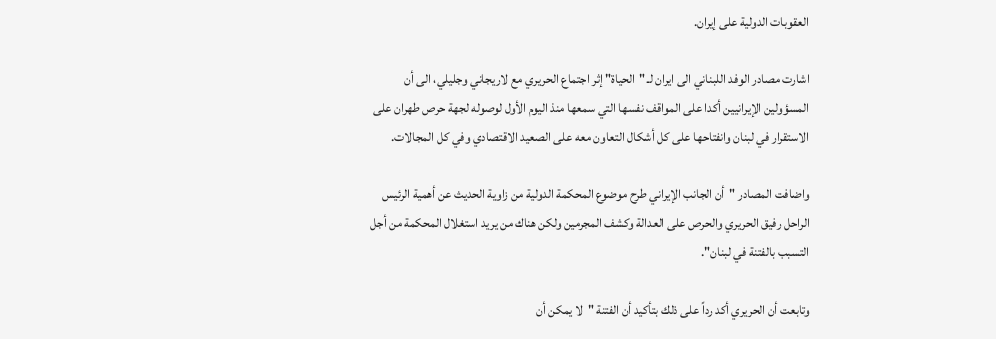العقوبات الدولية على إيران.

اشارت مصادر الوفد اللبناني الى ايران لـ "الحياة" إثر اجتماع الحريري مع لاريجاني وجليلي، الى أن المسؤولين الإيرانيين أكدا على المواقف نفسها التي سمعها منذ اليوم الأول لوصوله لجهة حرص طهران على الاستقرار في لبنان وانفتاحها على كل أشكال التعاون معه على الصعيد الاقتصادي وفي كل المجالات.

واضافت المصادر "أن الجانب الإيراني طرح موضوع المحكمة الدولية من زاوية الحديث عن أهمية الرئيس الراحل رفيق الحريري والحرص على العدالة وكشف المجرمين ولكن هناك من يريد استغلال المحكمة من أجل التسبب بالفتنة في لبنان".

وتابعت أن الحريري أكد رداً على ذلك بتأكيد أن الفتنة "لا يمكن أن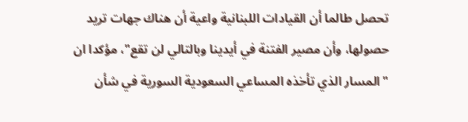تحصل طالما أن القيادات اللبنانية واعية أن هناك جهات تريد حصولها، وأن مصير الفتنة في أيدينا وبالتالي لن تقع"، مؤكدا ان "المسار الذي تأخذه المساعي السعودية السورية في شأن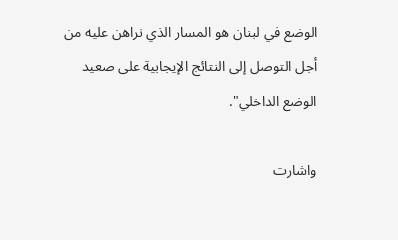الوضع في لبنان هو المسار الذي نراهن عليه من أجل التوصل إلى النتائج الإيجابية على صعيد الوضع الداخلي".

واشارت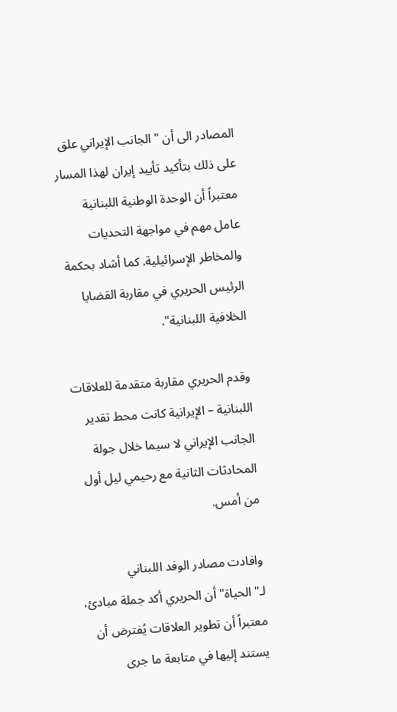المصادر الى أن "الجانب الإيراني علق على ذلك بتأكيد تأييد إيران لهذا المسار معتبراً أن الوحدة الوطنية اللبنانية عامل مهم في مواجهة التحديات والمخاطر الإسرائيلية. كما أشاد بحكمة الرئيس الحريري في مقاربة القضايا الخلافية اللبنانية".

وقدم الحريري مقاربة متقدمة للعلاقات اللبنانية – الإيرانية كانت محط تقدير الجانب الإيراني لا سيما خلال جولة المحادثات الثانية مع رحيمي ليل أول من أمس.

وافادت مصادر الوفد اللبناني لـ"الحياة" أن الحريري أكد جملة مبادئ، معتبراً أن تطوير العلاقات يُفترض أن يستند إليها في متابعة ما جرى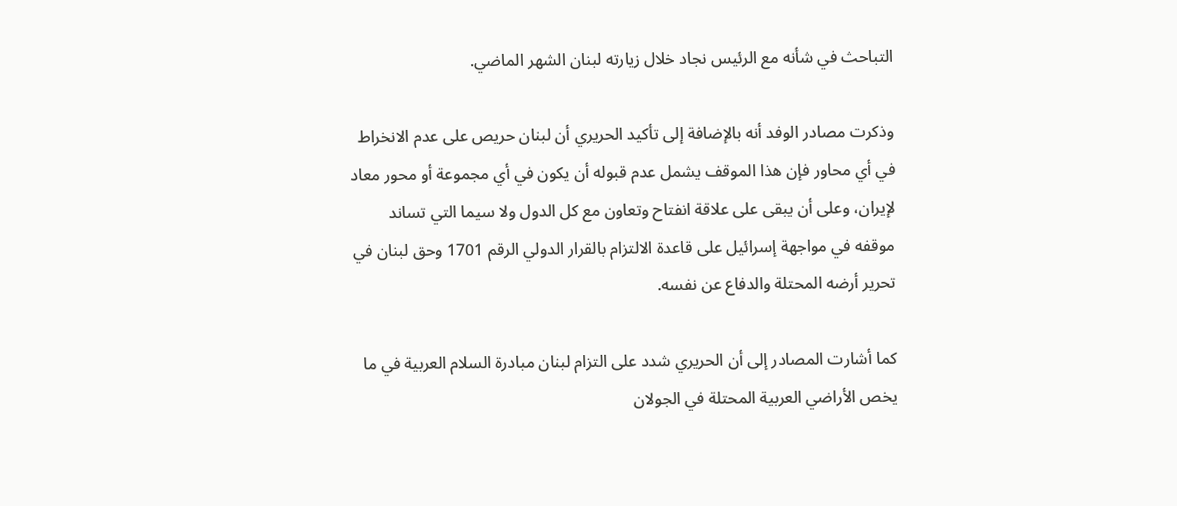التباحث في شأنه مع الرئيس نجاد خلال زيارته لبنان الشهر الماضي.

وذكرت مصادر الوفد أنه بالإضافة إلى تأكيد الحريري أن لبنان حريص على عدم الانخراط في أي محاور فإن هذا الموقف يشمل عدم قبوله أن يكون في أي مجموعة أو محور معاد لإيران، وعلى أن يبقى على علاقة انفتاح وتعاون مع كل الدول ولا سيما التي تساند موقفه في مواجهة إسرائيل على قاعدة الالتزام بالقرار الدولي الرقم 1701 وحق لبنان في تحرير أرضه المحتلة والدفاع عن نفسه.

كما أشارت المصادر إلى أن الحريري شدد على التزام لبنان مبادرة السلام العربية في ما يخص الأراضي العربية المحتلة في الجولان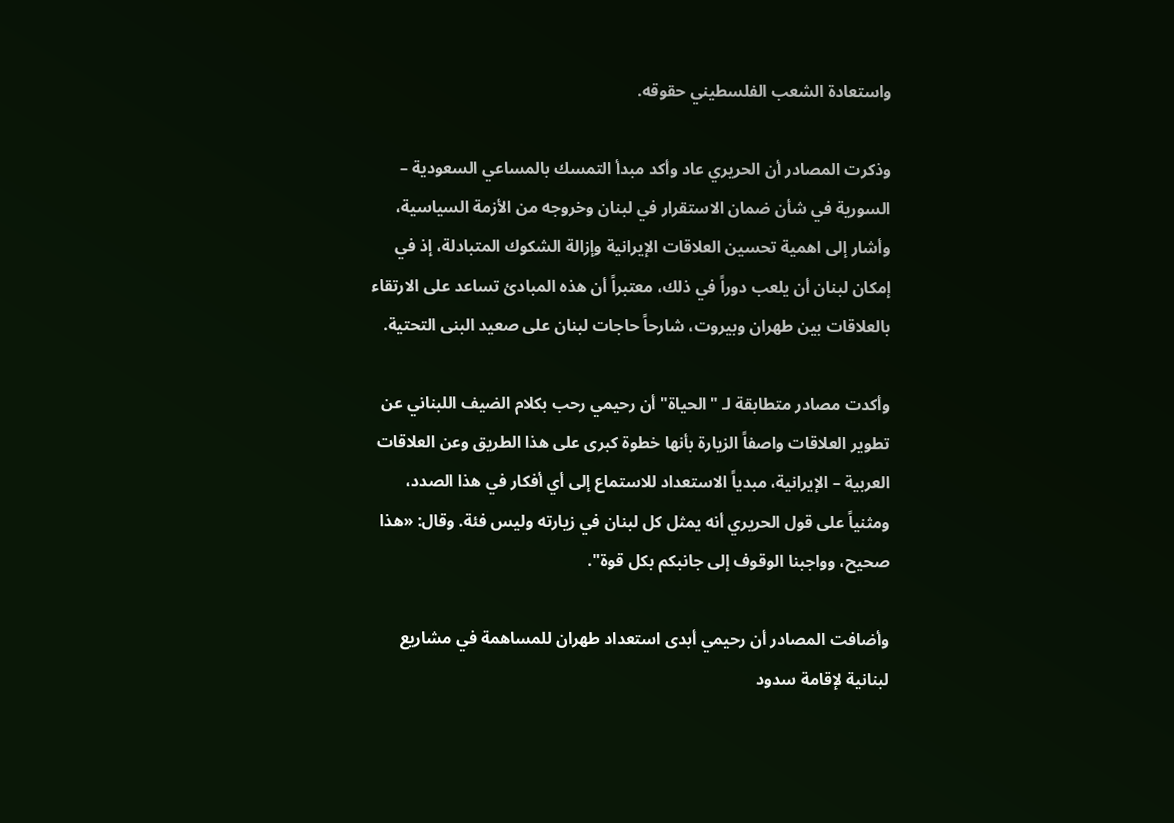واستعادة الشعب الفلسطيني حقوقه.

وذكرت المصادر أن الحريري عاد وأكد مبدأ التمسك بالمساعي السعودية – السورية في شأن ضمان الاستقرار في لبنان وخروجه من الأزمة السياسية، وأشار إلى اهمية تحسين العلاقات الإيرانية وإزالة الشكوك المتبادلة، إذ في إمكان لبنان أن يلعب دوراً في ذلك، معتبراً أن هذه المبادئ تساعد على الارتقاء بالعلاقات بين طهران وبيروت، شارحاً حاجات لبنان على صعيد البنى التحتية.

وأكدت مصادر متطابقة لـ "الحياة" أن رحيمي رحب بكلام الضيف اللبناني عن تطوير العلاقات واصفاً الزيارة بأنها خطوة كبرى على هذا الطريق وعن العلاقات العربية – الإيرانية، مبدياً الاستعداد للاستماع إلى أي أفكار في هذا الصدد، ومثنياً على قول الحريري أنه يمثل كل لبنان في زيارته وليس فئة. وقال: «هذا صحيح، وواجبنا الوقوف إلى جانبكم بكل قوة".

وأضافت المصادر أن رحيمي أبدى استعداد طهران للمساهمة في مشاريع لبنانية لإقامة سدود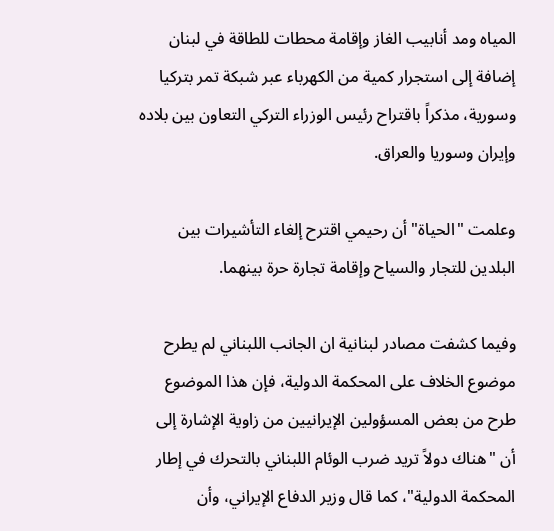المياه ومد أنابيب الغاز وإقامة محطات للطاقة في لبنان إضافة إلى استجرار كمية من الكهرباء عبر شبكة تمر بتركيا وسورية، مذكراً باقتراح رئيس الوزراء التركي التعاون بين بلاده وإيران وسوريا والعراق.

وعلمت "الحياة" أن رحيمي اقترح إلغاء التأشيرات بين البلدين للتجار والسياح وإقامة تجارة حرة بينهما.

وفيما كشفت مصادر لبنانية ان الجانب اللبناني لم يطرح موضوع الخلاف على المحكمة الدولية، فإن هذا الموضوع طرح من بعض المسؤولين الإيرانيين من زاوية الإشارة إلى أن "هناك دولاً تريد ضرب الوئام اللبناني بالتحرك في إطار المحكمة الدولية"، كما قال وزير الدفاع الإيراني، وأن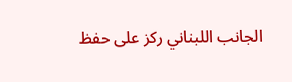الجانب اللبناني ركز على حفظ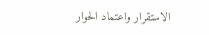الاستقرار واعتماد الحوار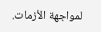لمواجهة الأزمات.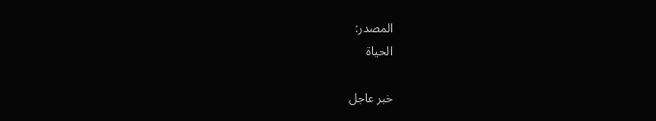المصدر:
الحياة

خبر عاجل